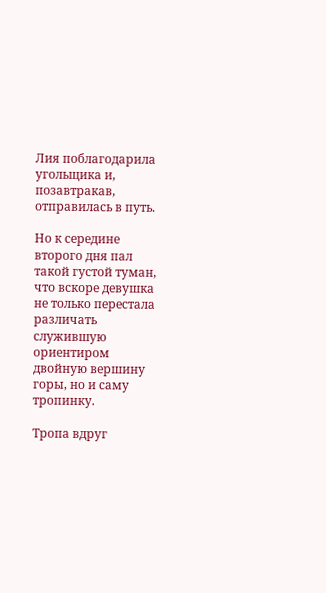Лия поблагодарила угольщика и, позавтракав, отправилась в путь.

Но к середине второго дня пал такой густой туман, что вскоре девушка не только перестала различать служившую ориентиром двойную вершину горы, но и саму тропинку.

Тропа вдруг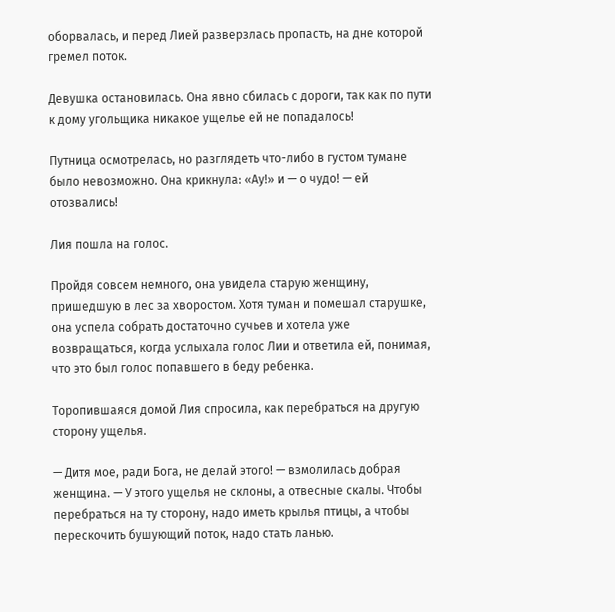оборвалась, и перед Лией разверзлась пропасть, на дне которой гремел поток.

Девушка остановилась. Она явно сбилась с дороги, так как по пути к дому угольщика никакое ущелье ей не попадалось!

Путница осмотрелась, но разглядеть что-либо в густом тумане было невозможно. Она крикнула: «Ау!» и — о чудо! — ей отозвались!

Лия пошла на голос.

Пройдя совсем немного, она увидела старую женщину, пришедшую в лес за хворостом. Хотя туман и помешал старушке, она успела собрать достаточно сучьев и хотела уже возвращаться, когда услыхала голос Лии и ответила ей, понимая, что это был голос попавшего в беду ребенка.

Торопившаяся домой Лия спросила, как перебраться на другую сторону ущелья.

— Дитя мое, ради Бога, не делай этого! — взмолилась добрая женщина. — У этого ущелья не склоны, а отвесные скалы. Чтобы перебраться на ту сторону, надо иметь крылья птицы, а чтобы перескочить бушующий поток, надо стать ланью.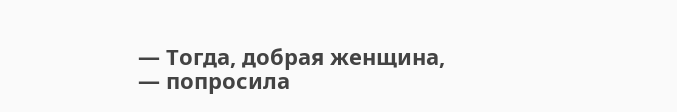— Тогда, добрая женщина, — попросила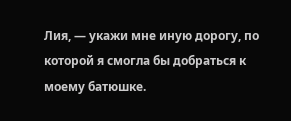Лия, — укажи мне иную дорогу, по которой я смогла бы добраться к моему батюшке.